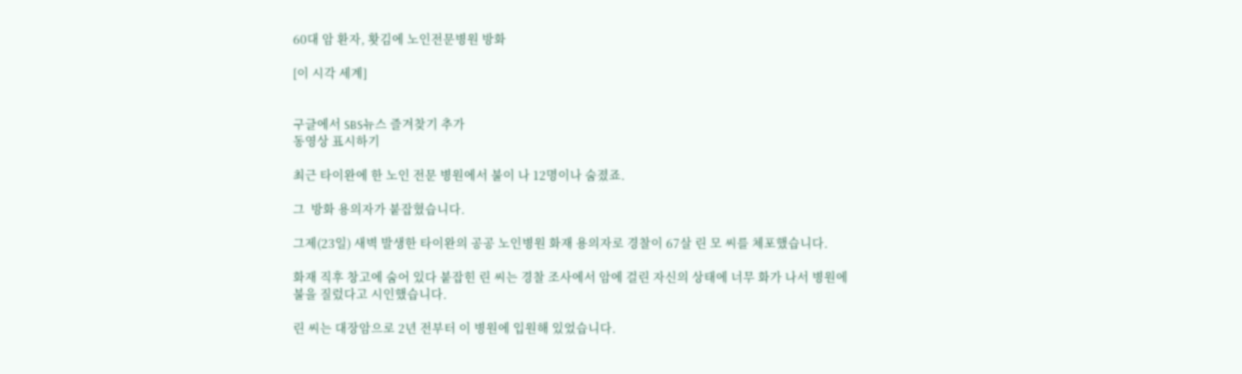60대 암 환자, 홧김에 노인전문병원 방화

[이 시각 세계]


구글에서 SBS뉴스 즐겨찾기 추가
동영상 표시하기

최근 타이완에 한 노인 전문 병원에서 불이 나 12명이나 숨졌죠.

그  방화 용의자가 붙잡혔습니다.

그제(23일) 새벽 발생한 타이완의 공공 노인병원 화재 용의자로 경찰이 67살 린 모 씨를 체포했습니다.

화재 직후 창고에 숨어 있다 붙잡힌 린 씨는 경찰 조사에서 암에 걸린 자신의 상태에 너무 화가 나서 병원에 불을 질렀다고 시인했습니다.

린 씨는 대장암으로 2년 전부터 이 병원에 입원해 있었습니다.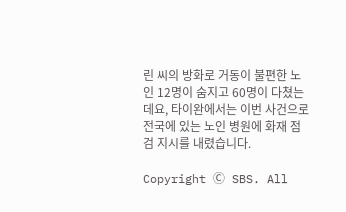린 씨의 방화로 거동이 불편한 노인 12명이 숨지고 60명이 다쳤는데요, 타이완에서는 이번 사건으로 전국에 있는 노인 병원에 화재 점검 지시를 내렸습니다.

Copyright Ⓒ SBS. All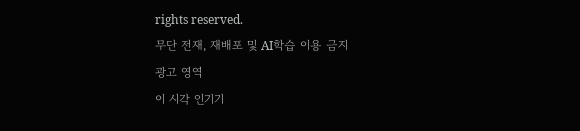rights reserved.
무단 전재, 재배포 및 AI학습 이용 금지
광고 영역
이 시각 인기기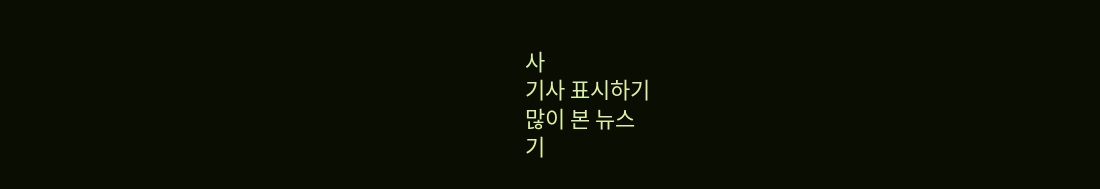사
기사 표시하기
많이 본 뉴스
기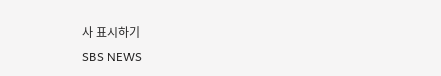사 표시하기
SBS NEWS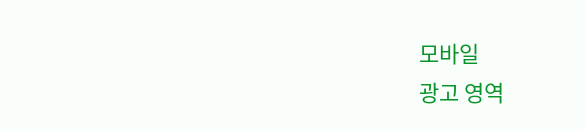모바일
광고 영역